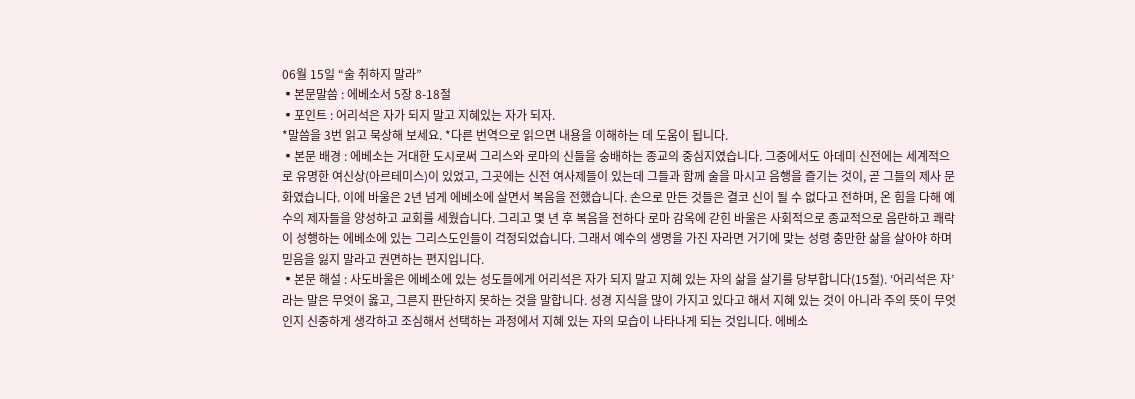06월 15일 “술 취하지 말라”
▪본문말씀 : 에베소서 5장 8-18절
▪포인트 : 어리석은 자가 되지 말고 지혜있는 자가 되자.
*말씀을 3번 읽고 묵상해 보세요. *다른 번역으로 읽으면 내용을 이해하는 데 도움이 됩니다.
▪본문 배경 : 에베소는 거대한 도시로써 그리스와 로마의 신들을 숭배하는 종교의 중심지였습니다. 그중에서도 아데미 신전에는 세계적으로 유명한 여신상(아르테미스)이 있었고, 그곳에는 신전 여사제들이 있는데 그들과 함께 술을 마시고 음행을 즐기는 것이, 곧 그들의 제사 문화였습니다. 이에 바울은 2년 넘게 에베소에 살면서 복음을 전했습니다. 손으로 만든 것들은 결코 신이 될 수 없다고 전하며, 온 힘을 다해 예수의 제자들을 양성하고 교회를 세웠습니다. 그리고 몇 년 후 복음을 전하다 로마 감옥에 갇힌 바울은 사회적으로 종교적으로 음란하고 쾌락이 성행하는 에베소에 있는 그리스도인들이 걱정되었습니다. 그래서 예수의 생명을 가진 자라면 거기에 맞는 성령 충만한 삶을 살아야 하며 믿음을 잃지 말라고 권면하는 편지입니다.
▪본문 해설 : 사도바울은 에베소에 있는 성도들에게 어리석은 자가 되지 말고 지혜 있는 자의 삶을 살기를 당부합니다(15절). ‘어리석은 자’라는 말은 무엇이 옳고, 그른지 판단하지 못하는 것을 말합니다. 성경 지식을 많이 가지고 있다고 해서 지혜 있는 것이 아니라 주의 뜻이 무엇인지 신중하게 생각하고 조심해서 선택하는 과정에서 지혜 있는 자의 모습이 나타나게 되는 것입니다. 에베소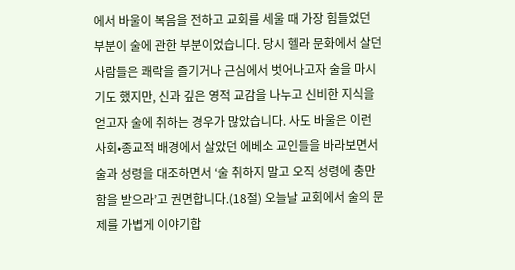에서 바울이 복음을 전하고 교회를 세울 때 가장 힘들었던 부분이 술에 관한 부분이었습니다. 당시 헬라 문화에서 살던 사람들은 쾌락을 즐기거나 근심에서 벗어나고자 술을 마시기도 했지만, 신과 깊은 영적 교감을 나누고 신비한 지식을 얻고자 술에 취하는 경우가 많았습니다. 사도 바울은 이런 사회•종교적 배경에서 살았던 에베소 교인들을 바라보면서 술과 성령을 대조하면서 ‘술 취하지 말고 오직 성령에 충만함을 받으라’고 권면합니다.(18절) 오늘날 교회에서 술의 문제를 가볍게 이야기합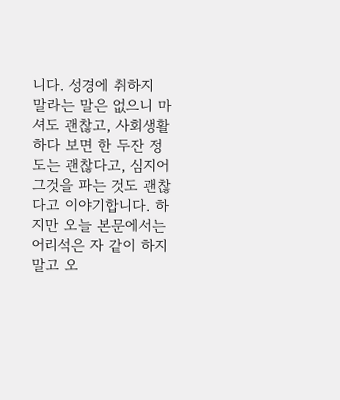니다. 성경에 취하지 말라는 말은 없으니 마셔도 괜찮고, 사회생활 하다 보면 한 두잔 정도는 괜찮다고, 심지어 그것을 파는 것도 괜찮다고 이야기합니다. 하지만 오늘 본문에서는 어리석은 자 같이 하지 말고 오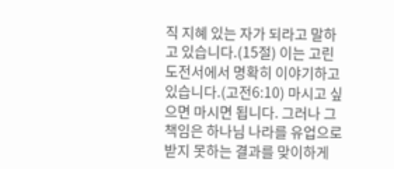직 지혜 있는 자가 되라고 말하고 있습니다.(15절) 이는 고린도전서에서 명확히 이야기하고 있습니다.(고전6:10) 마시고 싶으면 마시면 됩니다. 그러나 그 책임은 하나님 나라를 유업으로 받지 못하는 결과를 맞이하게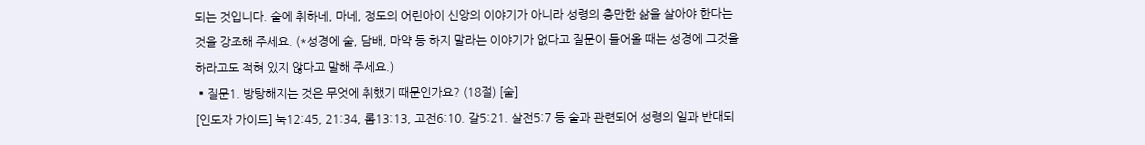되는 것입니다. 술에 취하네, 마네, 정도의 어린아이 신앙의 이야기가 아니라 성령의 충만한 삶을 살아야 한다는 것을 강조해 주세요. (*성경에 술, 담배, 마약 등 하지 말라는 이야기가 없다고 질문이 들어올 때는 성경에 그것을 하라고도 적혀 있지 않다고 말해 주세요.)
▪질문1. 방탕해지는 것은 무엇에 취했기 때문인가요? (18절) [술]
[인도자 가이드] 눅12:45, 21:34, 롬13:13, 고전6:10. 갈5:21. 살전5:7 등 술과 관련되어 성령의 일과 반대되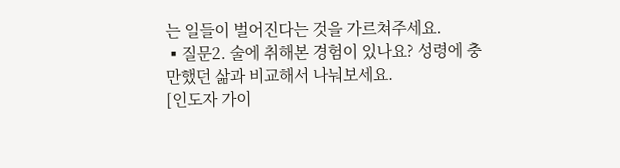는 일들이 벌어진다는 것을 가르쳐주세요.
▪질문2. 술에 취해본 경험이 있나요? 성령에 충만했던 삶과 비교해서 나눠보세요.
[인도자 가이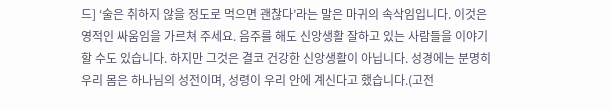드] ‘술은 취하지 않을 정도로 먹으면 괜찮다’라는 말은 마귀의 속삭임입니다. 이것은 영적인 싸움임을 가르쳐 주세요. 음주를 해도 신앙생활 잘하고 있는 사람들을 이야기할 수도 있습니다. 하지만 그것은 결코 건강한 신앙생활이 아닙니다. 성경에는 분명히 우리 몸은 하나님의 성전이며, 성령이 우리 안에 계신다고 했습니다.(고전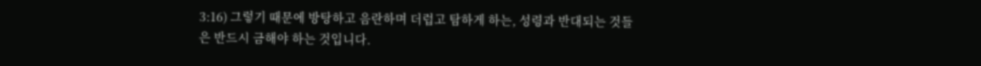3:16) 그렇기 때문에 방탕하고 음란하며 더럽고 탐하게 하는, 성령과 반대되는 것들은 반드시 금해야 하는 것입니다.